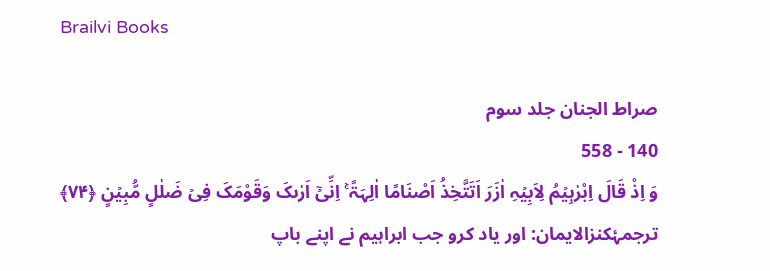Brailvi Books

صراط الجنان جلد سوم
140 - 558
وَ اِذْ قَالَ اِبْرٰہِیۡمُ لِاَبِیۡہِ اٰزَرَ اَتَتَّخِذُ اَصْنَامًا اٰلِہَۃً ۚ اِنِّیۡۤ اَرٰىکَ وَقَوْمَکَ فِیۡ ضَلٰلٍ مُّبِیۡنٍ ﴿۷۴﴾
ترجمۂکنزالایمان: اور یاد کرو جب ابراہیم نے اپنے باپ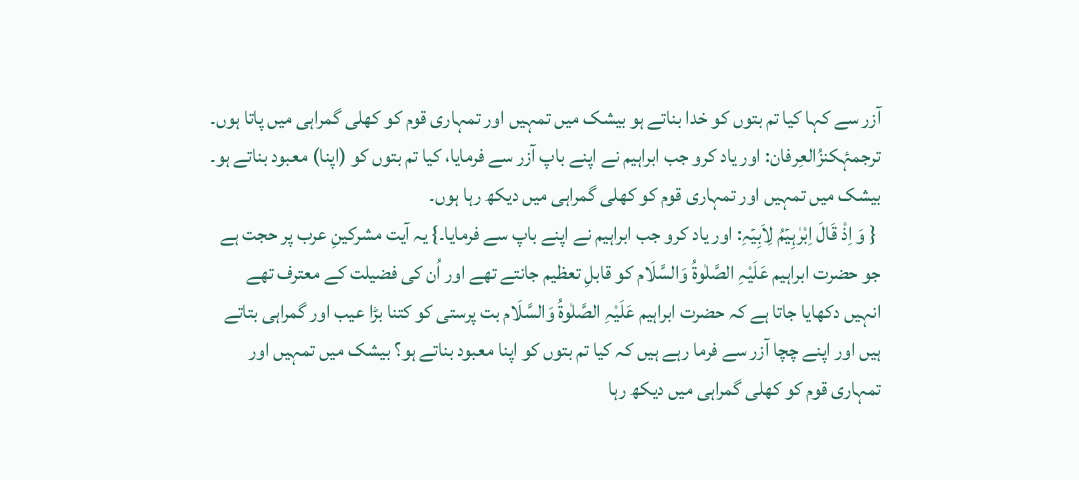آزر سے کہا کیا تم بتوں کو خدا بناتے ہو بیشک میں تمہیں اور تمہاری قوم کو کھلی گمراہی میں پاتا ہوں۔
ترجمۂکنزُالعِرفان: اور یاد کرو جب ابراہیم نے اپنے باپ آزر سے فرمایا، کیا تم بتوں کو (اپنا) معبود بناتے ہو۔ بیشک میں تمہیں اور تمہاری قوم کو کھلی گمراہی میں دیکھ رہا ہوں۔
 { وَ اِذْ قَالَ اِبْرٰہِیۡمُ لِاَبِیۡہِ: اور یاد کرو جب ابراہیم نے اپنے باپ سے فرمایا۔} یہ آیت مشرکینِ عرب پر حجت ہے جو حضرت ابراہیم عَلَیْہِ الصَّلٰوۃُ وَالسَّلَام کو قابلِ تعظیم جانتے تھے اور اُن کی فضیلت کے معترف تھے انہیں دکھایا جاتا ہے کہ حضرت ابراہیم عَلَیْہِ الصَّلٰوۃُ وَالسَّلَام بت پرستی کو کتنا بڑا عیب اور گمراہی بتاتے ہیں اور اپنے چچا آزر سے فرما رہے ہیں کہ کیا تم بتوں کو اپنا معبود بناتے ہو؟ بیشک میں تمہیں اور تمہاری قوم کو کھلی گمراہی میں دیکھ رہا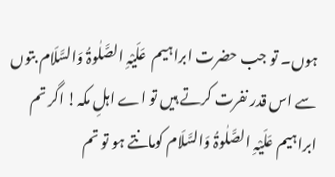ہوں۔ تو جب حضرت ابراہیم  عَلَیْہِ الصَّلٰوۃُ وَالسَّلَام بتوں سے اس قدر نفرت کرتے ہیں تو اے اہلِ مکہ! اگر تم ابراہیم عَلَیْہِ الصَّلٰوۃُ وَالسَّلَام کومانتے ہو تو تم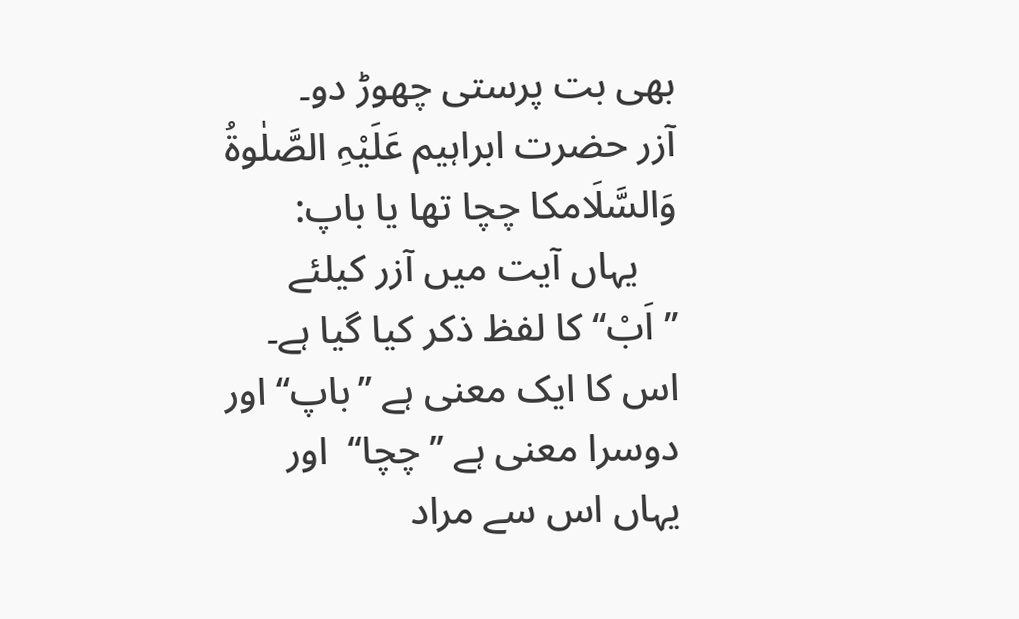بھی بت پرستی چھوڑ دو۔
آزر حضرت ابراہیم عَلَیْہِ الصَّلٰوۃُ وَالسَّلَامکا چچا تھا یا باپ:
    یہاں آیت میں آزر کیلئے ’’اَبْ‘‘ کا لفظ ذکر کیا گیا ہے۔ اس کا ایک معنی ہے ’’باپ‘‘ اور دوسرا معنی ہے ’’چچا‘‘  اور یہاں اس سے مراد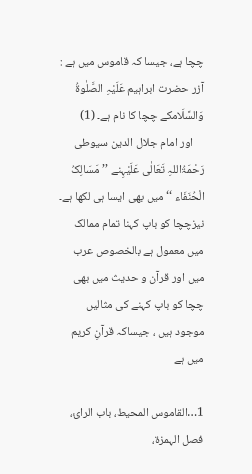چچا ہے، جیسا کہ قاموس میں ہے : آزر حضرت ابراہیم عَلَیْہِ الصَّلٰوۃُ وَالسَّلَامکے چچا کا نام ہے۔ (1)
    اور امام جلال الدین سیوطی رَحْمَۃُاللہِ تَعَالٰی عَلَیْہِنے ’’مَسَالِکُ الْحُنَفَاء ‘‘ میں بھی ایسا ہی لکھا ہے۔ نیزچچا کو باپ کہنا تمام ممالک میں معمول ہے بالخصوص عرب میں اور قرآن و حدیث میں بھی چچا کو باپ کہنے کی مثالیں موجود ہیں ، جیساکہ قرآنِ کریم میں ہے

1…القاموس المحیط، باب الرائ، فصل الہمزۃ،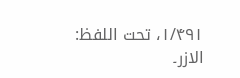۱/۴۹۱، تحت اللفظ: الازر۔